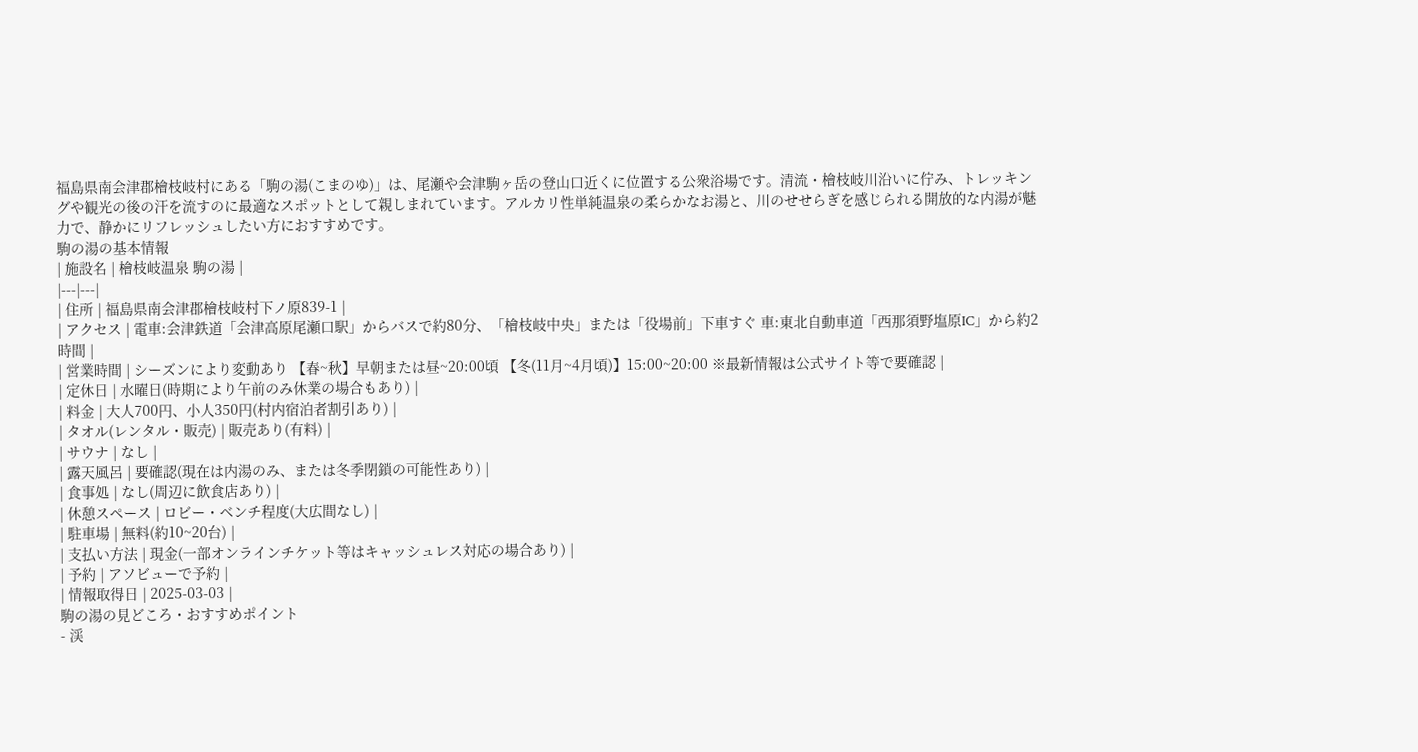福島県南会津郡檜枝岐村にある「駒の湯(こまのゆ)」は、尾瀬や会津駒ヶ岳の登山口近くに位置する公衆浴場です。清流・檜枝岐川沿いに佇み、トレッキングや観光の後の汗を流すのに最適なスポットとして親しまれています。アルカリ性単純温泉の柔らかなお湯と、川のせせらぎを感じられる開放的な内湯が魅力で、静かにリフレッシュしたい方におすすめです。
駒の湯の基本情報
| 施設名 | 檜枝岐温泉 駒の湯 |
|---|---|
| 住所 | 福島県南会津郡檜枝岐村下ノ原839-1 |
| アクセス | 電車:会津鉄道「会津高原尾瀬口駅」からバスで約80分、「檜枝岐中央」または「役場前」下車すぐ 車:東北自動車道「西那須野塩原IC」から約2時間 |
| 営業時間 | シーズンにより変動あり 【春~秋】早朝または昼~20:00頃 【冬(11月~4月頃)】15:00~20:00 ※最新情報は公式サイト等で要確認 |
| 定休日 | 水曜日(時期により午前のみ休業の場合もあり) |
| 料金 | 大人700円、小人350円(村内宿泊者割引あり) |
| タオル(レンタル・販売) | 販売あり(有料) |
| サウナ | なし |
| 露天風呂 | 要確認(現在は内湯のみ、または冬季閉鎖の可能性あり) |
| 食事処 | なし(周辺に飲食店あり) |
| 休憩スペース | ロビー・ベンチ程度(大広間なし) |
| 駐車場 | 無料(約10~20台) |
| 支払い方法 | 現金(一部オンラインチケット等はキャッシュレス対応の場合あり) |
| 予約 | アソビューで予約 |
| 情報取得日 | 2025-03-03 |
駒の湯の見どころ・おすすめポイント
- 渓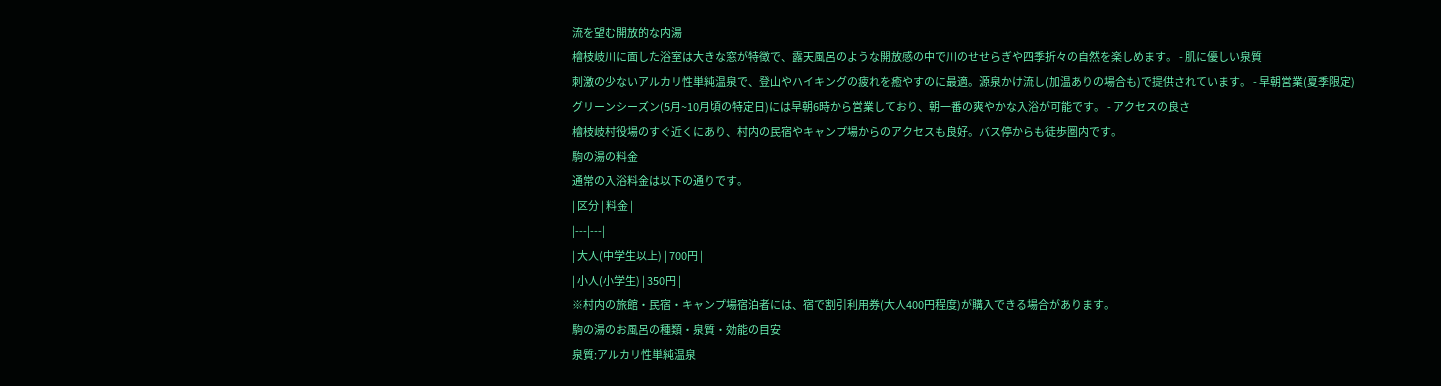流を望む開放的な内湯
檜枝岐川に面した浴室は大きな窓が特徴で、露天風呂のような開放感の中で川のせせらぎや四季折々の自然を楽しめます。 - 肌に優しい泉質
刺激の少ないアルカリ性単純温泉で、登山やハイキングの疲れを癒やすのに最適。源泉かけ流し(加温ありの場合も)で提供されています。 - 早朝営業(夏季限定)
グリーンシーズン(5月~10月頃の特定日)には早朝6時から営業しており、朝一番の爽やかな入浴が可能です。 - アクセスの良さ
檜枝岐村役場のすぐ近くにあり、村内の民宿やキャンプ場からのアクセスも良好。バス停からも徒歩圏内です。
駒の湯の料金
通常の入浴料金は以下の通りです。
| 区分 | 料金 |
|---|---|
| 大人(中学生以上) | 700円 |
| 小人(小学生) | 350円 |
※村内の旅館・民宿・キャンプ場宿泊者には、宿で割引利用券(大人400円程度)が購入できる場合があります。
駒の湯のお風呂の種類・泉質・効能の目安
泉質:アルカリ性単純温泉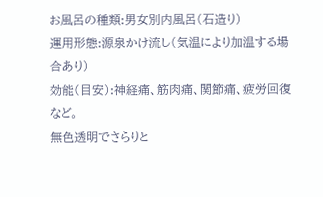お風呂の種類:男女別内風呂(石造り)
運用形態:源泉かけ流し(気温により加温する場合あり)
効能(目安):神経痛、筋肉痛、関節痛、疲労回復など。
無色透明でさらりと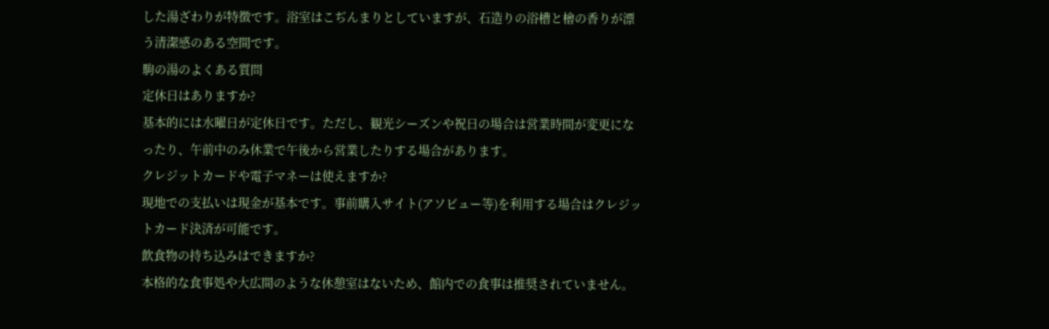した湯ざわりが特徴です。浴室はこぢんまりとしていますが、石造りの浴槽と檜の香りが漂う清潔感のある空間です。
駒の湯のよくある質問
定休日はありますか?
基本的には水曜日が定休日です。ただし、観光シーズンや祝日の場合は営業時間が変更になったり、午前中のみ休業で午後から営業したりする場合があります。
クレジットカードや電子マネーは使えますか?
現地での支払いは現金が基本です。事前購入サイト(アソビュー等)を利用する場合はクレジットカード決済が可能です。
飲食物の持ち込みはできますか?
本格的な食事処や大広間のような休憩室はないため、館内での食事は推奨されていません。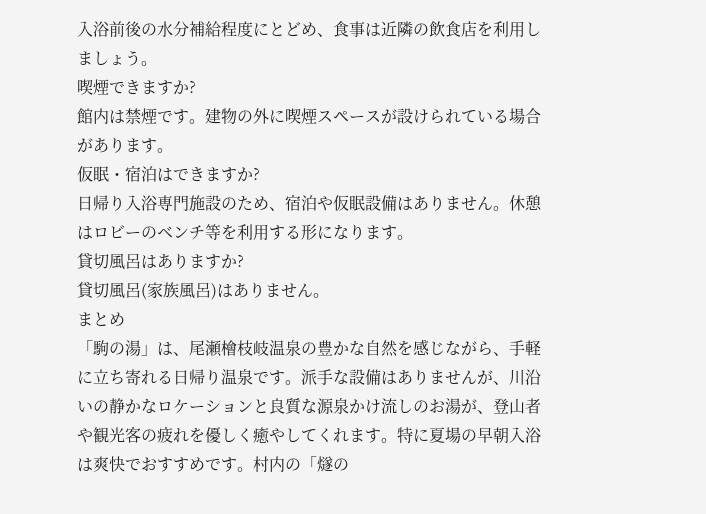入浴前後の水分補給程度にとどめ、食事は近隣の飲食店を利用しましょう。
喫煙できますか?
館内は禁煙です。建物の外に喫煙スペースが設けられている場合があります。
仮眠・宿泊はできますか?
日帰り入浴専門施設のため、宿泊や仮眠設備はありません。休憩はロビーのベンチ等を利用する形になります。
貸切風呂はありますか?
貸切風呂(家族風呂)はありません。
まとめ
「駒の湯」は、尾瀬檜枝岐温泉の豊かな自然を感じながら、手軽に立ち寄れる日帰り温泉です。派手な設備はありませんが、川沿いの静かなロケーションと良質な源泉かけ流しのお湯が、登山者や観光客の疲れを優しく癒やしてくれます。特に夏場の早朝入浴は爽快でおすすめです。村内の「燧の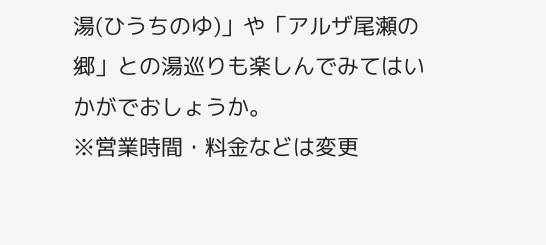湯(ひうちのゆ)」や「アルザ尾瀬の郷」との湯巡りも楽しんでみてはいかがでおしょうか。
※営業時間・料金などは変更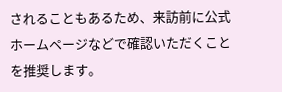されることもあるため、来訪前に公式ホームページなどで確認いただくことを推奨します。